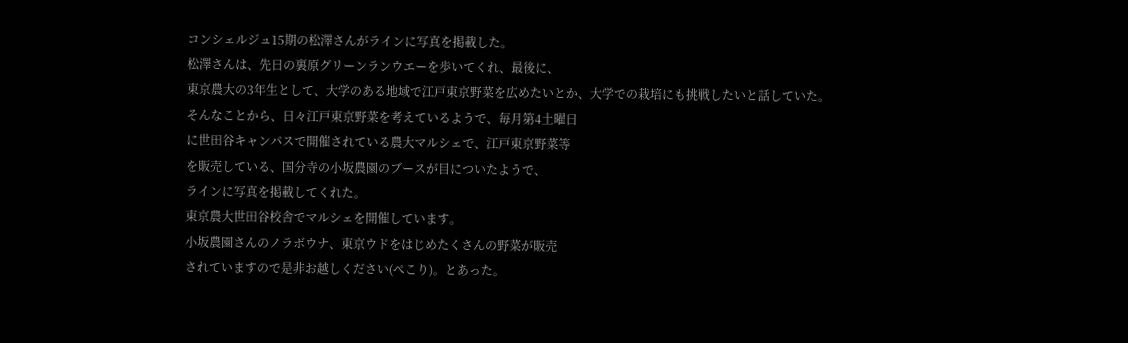コンシェルジュ15期の松澤さんがラインに写真を掲載した。
松澤さんは、先日の裏原グリーンランウエーを歩いてくれ、最後に、
東京農大の3年生として、大学のある地域で江戸東京野菜を広めたいとか、大学での栽培にも挑戦したいと話していた。
そんなことから、日々江戸東京野菜を考えているようで、毎月第4土曜日
に世田谷キャンパスで開催されている農大マルシェで、江戸東京野菜等
を販売している、国分寺の小坂農園のブースが目についたようで、
ラインに写真を掲載してくれた。
東京農大世田谷校舎でマルシェを開催しています。
小坂農園さんのノラボウナ、東京ウドをはじめたくさんの野菜が販売
されていますので是非お越しください(ぺこり)。とあった。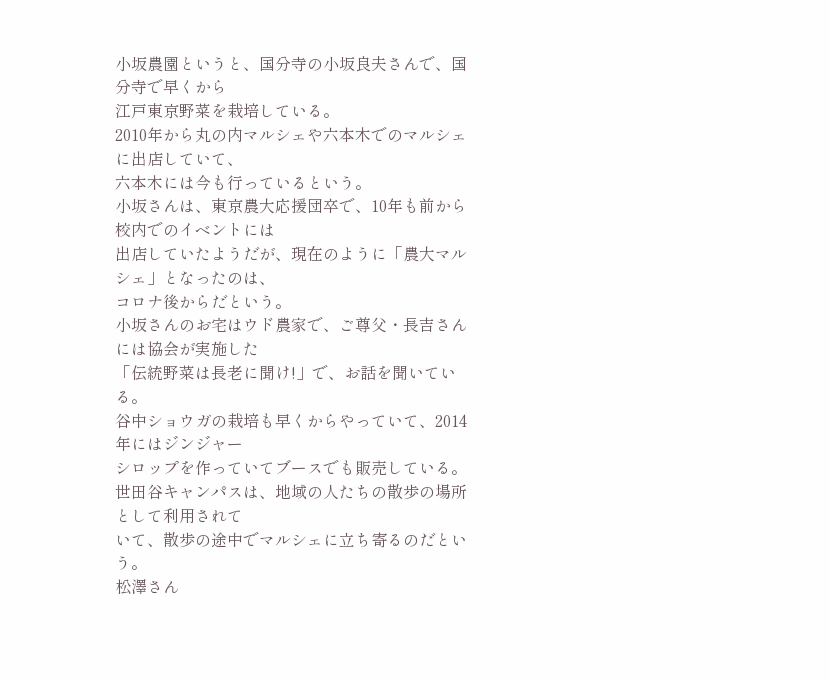小坂農園というと、国分寺の小坂良夫さんで、国分寺で早くから
江戸東京野菜を栽培している。
2010年から丸の内マルシェや六本木でのマルシェに出店していて、
六本木には今も行っているという。
小坂さんは、東京農大応援団卒で、10年も前から校内でのイベントには
出店していたようだが、現在のように「農大マルシェ」となったのは、
コロナ後からだという。
小坂さんのお宅はウド農家で、ご尊父・長吉さんには協会が実施した
「伝統野菜は長老に聞け!」で、お話を聞いている。
谷中ショウガの栽培も早くからやっていて、2014年にはジンジャー
シロップを作っていてブースでも販売している。
世田谷キャンパスは、地域の人たちの散歩の場所として利用されて
いて、散歩の途中でマルシェに立ち寄るのだという。
松澤さん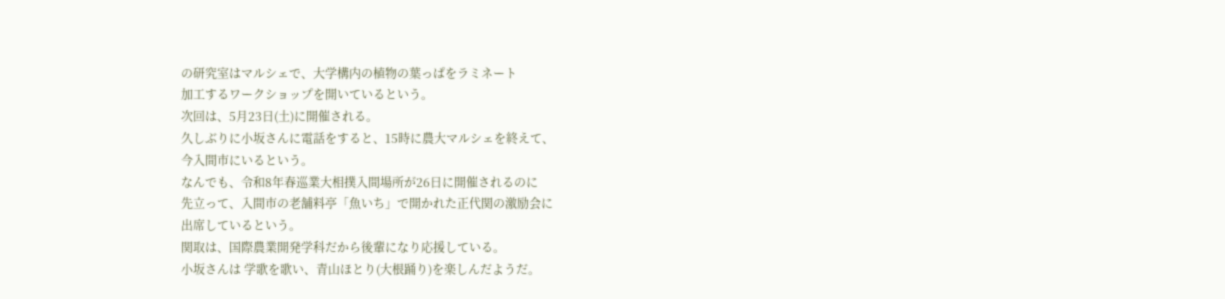の研究室はマルシェで、大学構内の植物の葉っぱをラミネート
加工するワークショップを開いているという。
次回は、5月23日(土)に開催される。
久しぶりに小坂さんに電話をすると、15時に農大マルシェを終えて、
今入間市にいるという。
なんでも、令和8年春巡業大相撲入間場所が26日に開催されるのに
先立って、入間市の老舗料亭「魚いち」で開かれた正代関の激励会に
出席しているという。
関取は、国際農業開発学科だから後輩になり応援している。
小坂さんは 学歌を歌い、青山ほとり(大根踊り)を楽しんだようだ。